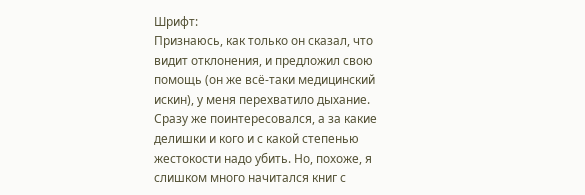Шрифт:
Признаюсь, как только он сказал, что видит отклонения, и предложил свою помощь (он же всё-таки медицинский искин), у меня перехватило дыхание. Сразу же поинтересовался, а за какие делишки и кого и с какой степенью жестокости надо убить. Но, похоже, я слишком много начитался книг с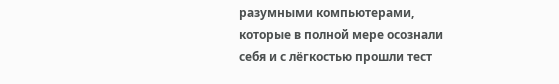разумными компьютерами, которые в полной мере осознали себя и с лёгкостью прошли тест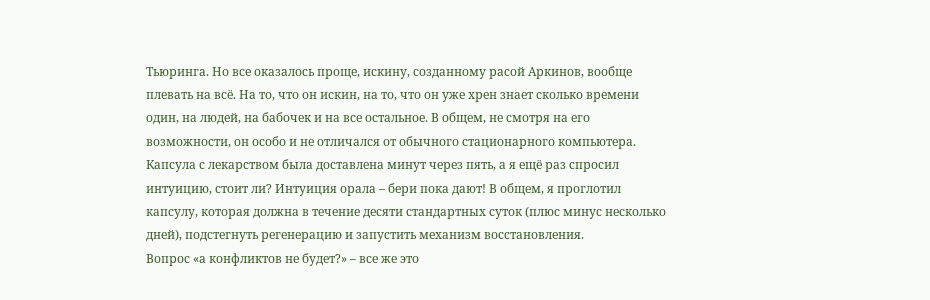Тьюринга. Но все оказалось проще, искину, созданному расой Аркинов, вообще плевать на всё. На то, что он искин, на то, что он уже хрен знает сколько времени один, на людей, на бабочек и на все остальное. В общем, не смотря на его возможности, он особо и не отличался от обычного стационарного компьютера.
Капсула с лекарством была доставлена минут через пять, а я ещё раз спросил интуицию, стоит ли? Интуиция орала – бери пока дают! В общем, я проглотил капсулу, которая должна в течение десяти стандартных суток (плюс минус несколько дней), подстегнуть регенерацию и запустить механизм восстановления.
Вопрос «а конфликтов не будет?» – все же это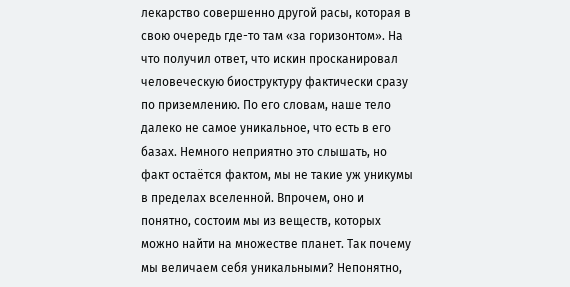лекарство совершенно другой расы, которая в свою очередь где-то там «за горизонтом». На что получил ответ, что искин просканировал человеческую биоструктуру фактически сразу по приземлению. По его словам, наше тело далеко не самое уникальное, что есть в его базах. Немного неприятно это слышать, но факт остаётся фактом, мы не такие уж уникумы в пределах вселенной. Впрочем, оно и понятно, состоим мы из веществ, которых можно найти на множестве планет. Так почему мы величаем себя уникальными? Непонятно,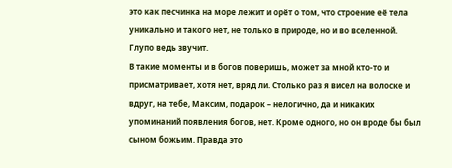это как песчинка на море лежит и орёт о том, что строение её тела уникально и такого нет, не только в природе, но и во вселенной. Глупо ведь звучит.
В такие моменты и в богов поверишь, может за мной кто-то и присматривает, хотя нет, вряд ли. Столько раз я висел на волоске и вдруг, на тебе, Максим, подарок – нелогично, да и никаких упоминаний появления богов, нет. Кроме одного, но он вроде бы был сыном божьим. Правда это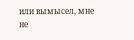или вымысел, мне не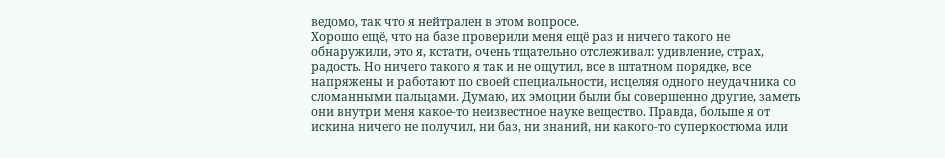ведомо, так что я нейтрален в этом вопросе.
Хорошо ещё, что на базе проверили меня ещё раз и ничего такого не обнаружили, это я, кстати, очень тщательно отслеживал: удивление, страх, радость. Но ничего такого я так и не ощутил, все в штатном порядке, все напряжены и работают по своей специальности, исцеляя одного неудачника со сломанными пальцами. Думаю, их эмоции были бы совершенно другие, заметь они внутри меня какое-то неизвестное науке вещество. Правда, больше я от искина ничего не получил, ни баз, ни знаний, ни какого-то суперкостюма или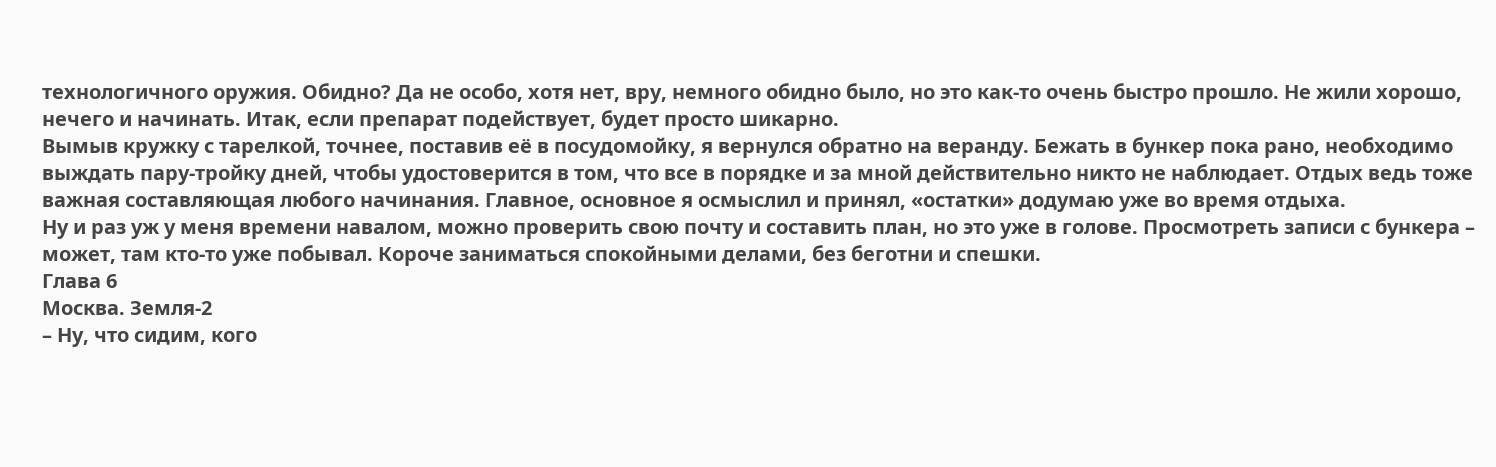технологичного оружия. Обидно? Да не особо, хотя нет, вру, немного обидно было, но это как-то очень быстро прошло. Не жили хорошо, нечего и начинать. Итак, если препарат подействует, будет просто шикарно.
Вымыв кружку с тарелкой, точнее, поставив её в посудомойку, я вернулся обратно на веранду. Бежать в бункер пока рано, необходимо выждать пару-тройку дней, чтобы удостоверится в том, что все в порядке и за мной действительно никто не наблюдает. Отдых ведь тоже важная составляющая любого начинания. Главное, основное я осмыслил и принял, «остатки» додумаю уже во время отдыха.
Ну и раз уж у меня времени навалом, можно проверить свою почту и составить план, но это уже в голове. Просмотреть записи с бункера – может, там кто-то уже побывал. Короче заниматься спокойными делами, без беготни и спешки.
Глава 6
Москва. Земля-2
– Ну, что сидим, кого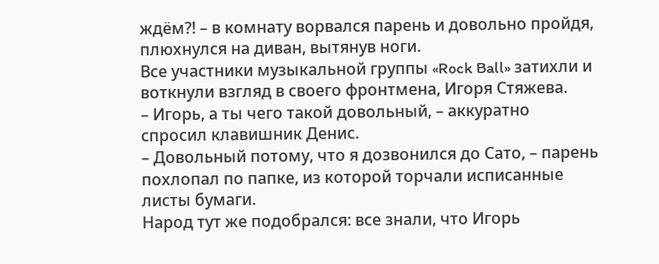ждём?! – в комнату ворвался парень и довольно пройдя, плюхнулся на диван, вытянув ноги.
Все участники музыкальной группы «Rock Ball» затихли и воткнули взгляд в своего фронтмена, Игоря Стяжева.
– Игорь, а ты чего такой довольный, – аккуратно спросил клавишник Денис.
– Довольный потому, что я дозвонился до Сато, – парень похлопал по папке, из которой торчали исписанные листы бумаги.
Народ тут же подобрался: все знали, что Игорь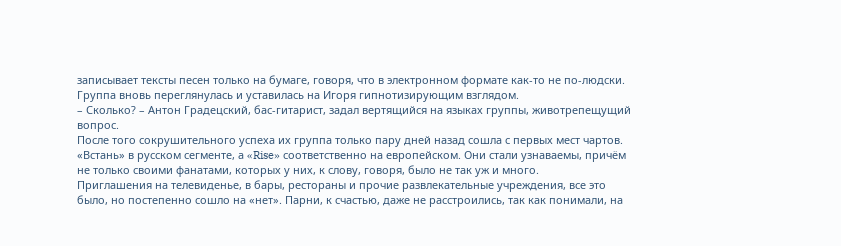записывает тексты песен только на бумаге, говоря, что в электронном формате как-то не по-людски. Группа вновь переглянулась и уставилась на Игоря гипнотизирующим взглядом.
– Сколько? – Антон Градецский, бас-гитарист, задал вертящийся на языках группы, животрепещущий вопрос.
После того сокрушительного успеха их группа только пару дней назад сошла с первых мест чартов. «Встань» в русском сегменте, а «Rise» соответственно на европейском. Они стали узнаваемы, причём не только своими фанатами, которых у них, к слову, говоря, было не так уж и много.
Приглашения на телевиденье, в бары, рестораны и прочие развлекательные учреждения, все это было, но постепенно сошло на «нет». Парни, к счастью, даже не расстроились, так как понимали, на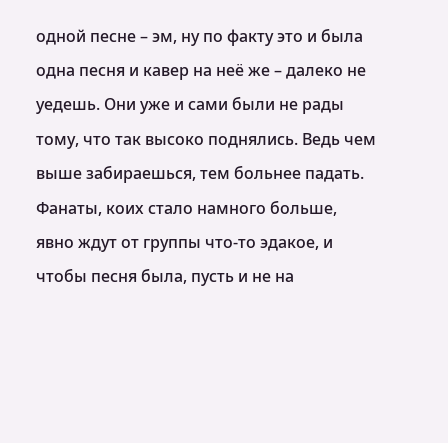одной песне – эм, ну по факту это и была одна песня и кавер на неё же – далеко не уедешь. Они уже и сами были не рады тому, что так высоко поднялись. Ведь чем выше забираешься, тем больнее падать. Фанаты, коих стало намного больше, явно ждут от группы что-то эдакое, и чтобы песня была, пусть и не на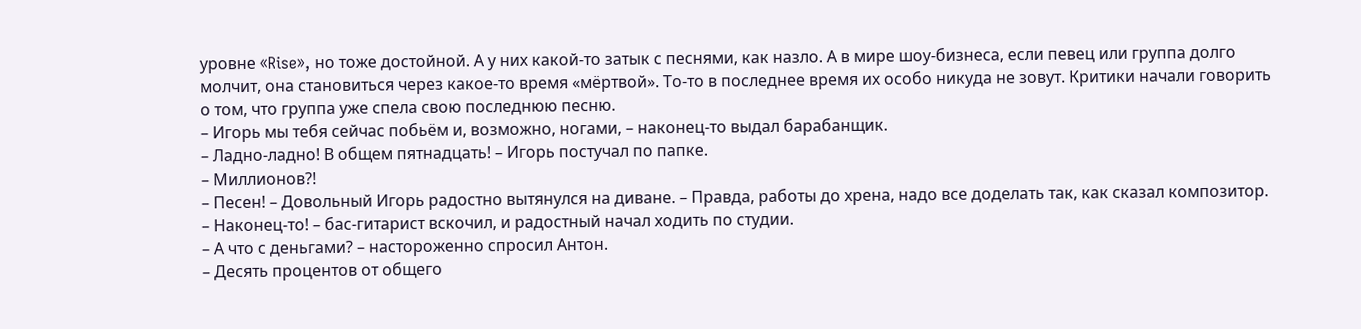уровне «Rise», но тоже достойной. А у них какой-то затык с песнями, как назло. А в мире шоу-бизнеса, если певец или группа долго молчит, она становиться через какое-то время «мёртвой». То-то в последнее время их особо никуда не зовут. Критики начали говорить о том, что группа уже спела свою последнюю песню.
– Игорь мы тебя сейчас побьём и, возможно, ногами, – наконец-то выдал барабанщик.
– Ладно-ладно! В общем пятнадцать! – Игорь постучал по папке.
– Миллионов?!
– Песен! – Довольный Игорь радостно вытянулся на диване. – Правда, работы до хрена, надо все доделать так, как сказал композитор.
– Наконец-то! – бас-гитарист вскочил, и радостный начал ходить по студии.
– А что с деньгами? – настороженно спросил Антон.
– Десять процентов от общего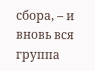сбора, – и вновь вся группа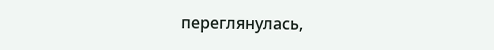переглянулась,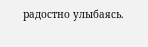радостно улыбаясь.